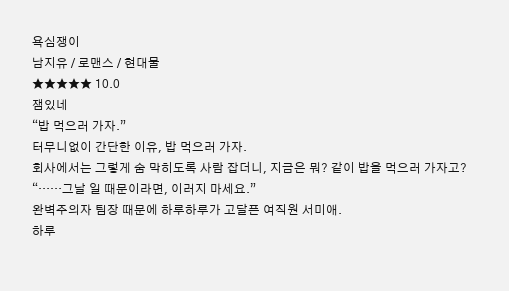욕심쟁이
남지유 / 로맨스 / 현대물
★★★★★ 10.0
잼있네
“밥 먹으러 가자.”
터무니없이 간단한 이유, 밥 먹으러 가자.
회사에서는 그렇게 숨 막히도록 사람 잡더니, 지금은 뭐? 같이 밥을 먹으러 가자고?
“……그날 일 때문이라면, 이러지 마세요.”
완벽주의자 팀장 때문에 하루하루가 고달픈 여직원 서미애.
하루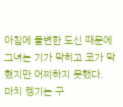아침에 돌변한 도신 때문에 그녀는 기가 막히고 코가 막혔지만 어찌하지 못했다.
마치 켕기는 구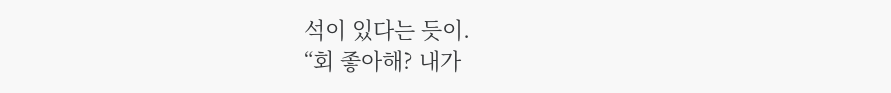석이 있다는 듯이.
“회 좋아해? 내가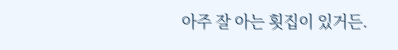아주 잘 아는 횟집이 있거든.